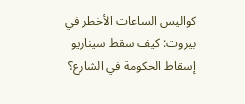كواليس الساعات الأخطر في بيروت: كيف سقط سيناريو إسقاط الحكومة في الشارع؟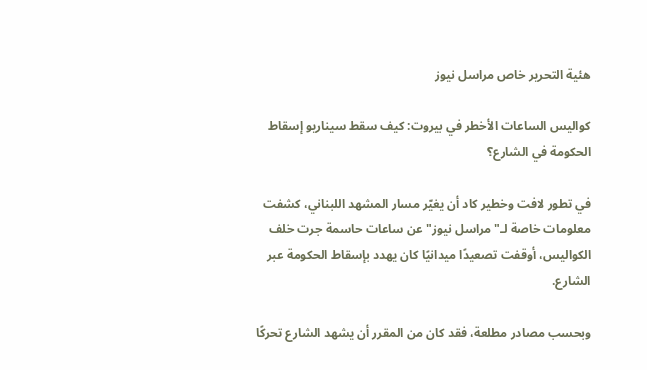هئية التحرير خاص مراسل نيوز

كواليس الساعات الأخطر في بيروت: كيف سقط سيناريو إسقاط الحكومة في الشارع؟

في تطور لافت وخطير كاد أن يغيّر مسار المشهد اللبناني، كشفت معلومات خاصة لـ"مراسل نيوز" عن ساعات حاسمة جرت خلف الكواليس، أوقفت تصعيدًا ميدانيًا كان يهدد بإسقاط الحكومة عبر الشارع.

وبحسب مصادر مطلعة، فقد كان من المقرر أن يشهد الشارع تحركًا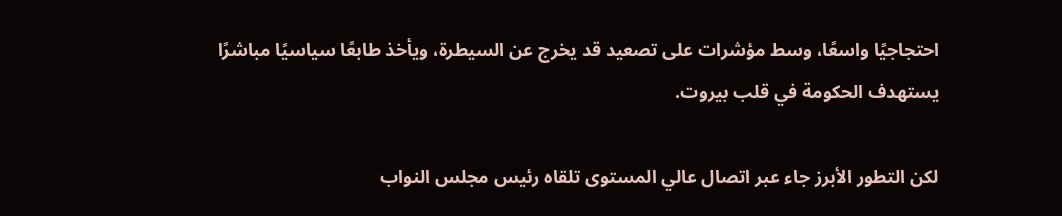احتجاجيًا واسعًا، وسط مؤشرات على تصعيد قد يخرج عن السيطرة، ويأخذ طابعًا سياسيًا مباشرًا يستهدف الحكومة في قلب بيروت.

لكن التطور الأبرز جاء عبر اتصال عالي المستوى تلقاه رئيس مجلس النواب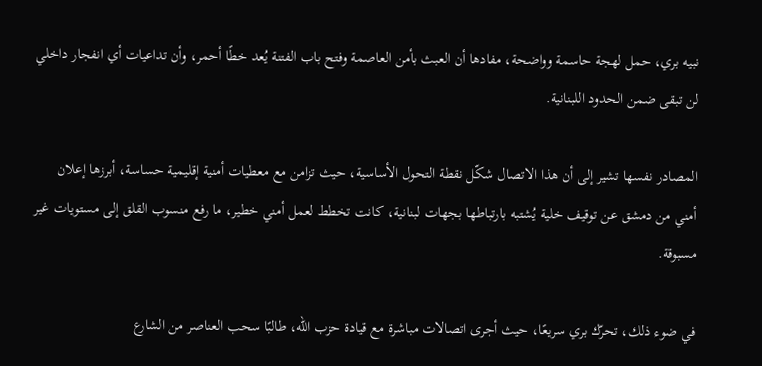نبيه بري، حمل لهجة حاسمة وواضحة، مفادها أن العبث بأمن العاصمة وفتح باب الفتنة يُعد خطًا أحمر، وأن تداعيات أي انفجار داخلي لن تبقى ضمن الحدود اللبنانية.

المصادر نفسها تشير إلى أن هذا الاتصال شكّل نقطة التحول الأساسية، حيث تزامن مع معطيات أمنية إقليمية حساسة، أبرزها إعلان أمني من دمشق عن توقيف خلية يُشتبه بارتباطها بجهات لبنانية، كانت تخطط لعمل أمني خطير، ما رفع منسوب القلق إلى مستويات غير مسبوقة.

في ضوء ذلك، تحرّك بري سريعًا، حيث أجرى اتصالات مباشرة مع قيادة حزب الله، طالبًا سحب العناصر من الشارع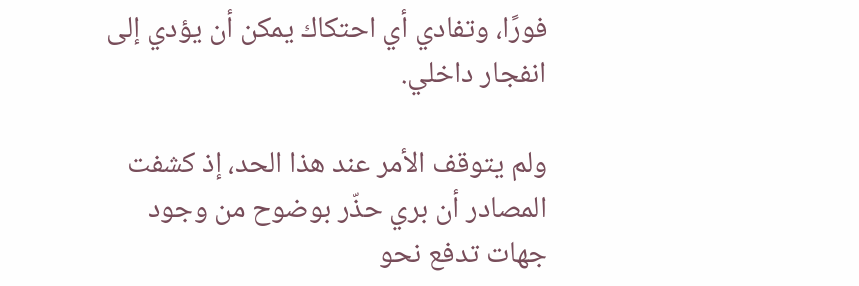فورًا، وتفادي أي احتكاك يمكن أن يؤدي إلى انفجار داخلي.

ولم يتوقف الأمر عند هذا الحد، إذ كشفت المصادر أن بري حذّر بوضوح من وجود جهات تدفع نحو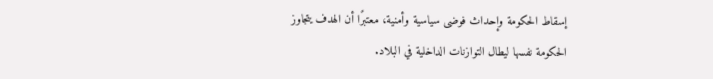إسقاط الحكومة وإحداث فوضى سياسية وأمنية، معتبرًا أن الهدف يتجاوز الحكومة نفسها ليطال التوازنات الداخلية في البلاد.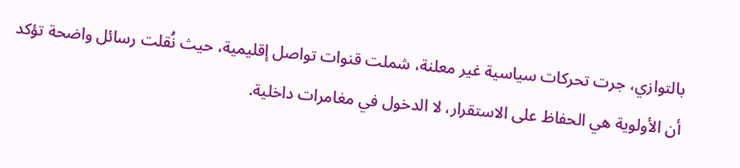بالتوازي، جرت تحركات سياسية غير معلنة، شملت قنوات تواصل إقليمية، حيث نُقلت رسائل واضحة تؤكد أن الأولوية هي الحفاظ على الاستقرار، لا الدخول في مغامرات داخلية.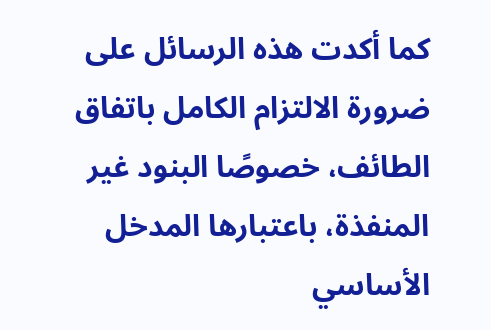كما أكدت هذه الرسائل على ضرورة الالتزام الكامل باتفاق الطائف، خصوصًا البنود غير المنفذة، باعتبارها المدخل الأساسي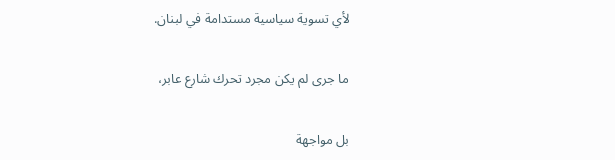لأي تسوية سياسية مستدامة في لبنان.

ما جرى لم يكن مجرد تحرك شارع عابر،

بل مواجهة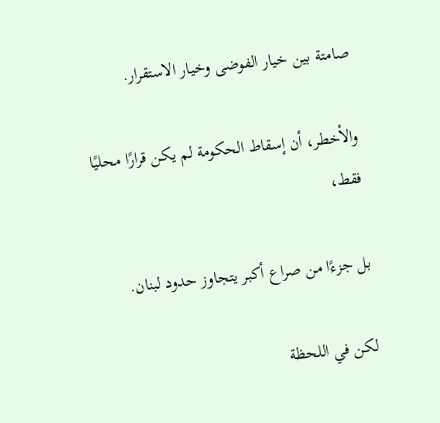صامتة بين خيار الفوضى وخيار الاستقرار.

والأخطر، أن إسقاط الحكومة لم يكن قرارًا محليًا فقط،

بل جزءًا من صراع أكبر يتجاوز حدود لبنان.

لكن في اللحظة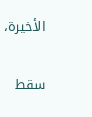الأخيرة،

سقط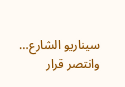سيناريو الشارع… وانتصر قرار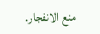منع الانفجار.